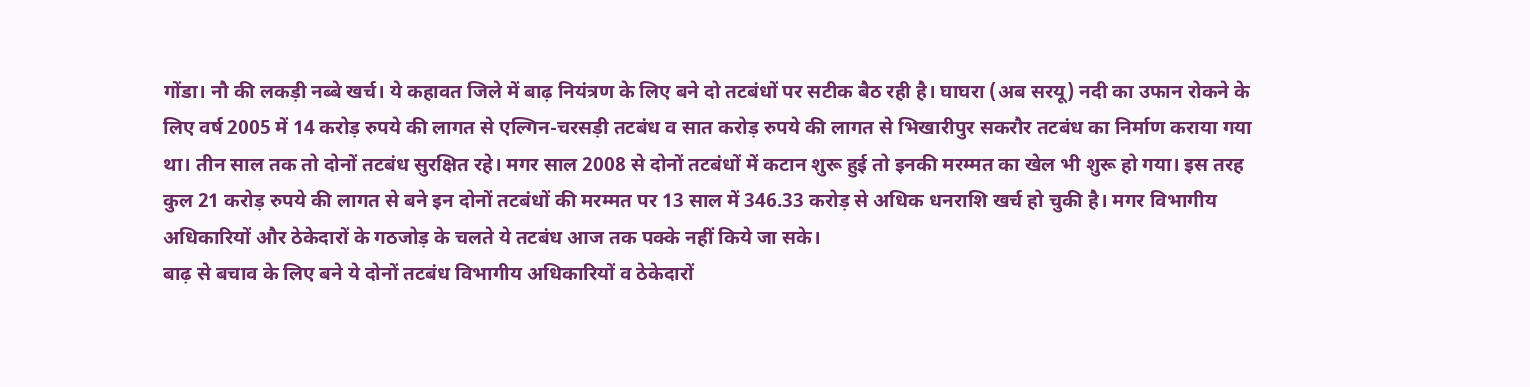गोंडा। नौ की लकड़ी नब्बे खर्च। ये कहावत जिले में बाढ़ नियंत्रण के लिए बने दो तटबंधों पर सटीक बैठ रही है। घाघरा (अब सरयू) नदी का उफान रोकने के लिए वर्ष 2005 में 14 करोड़ रुपये की लागत से एल्गिन-चरसड़ी तटबंध व सात करोड़ रुपये की लागत से भिखारीपुर सकरौर तटबंध का निर्माण कराया गया था। तीन साल तक तो दोनों तटबंध सुरक्षित रहे। मगर साल 2008 से दोनों तटबंधों में कटान शुरू हुई तो इनकी मरम्मत का खेल भी शुरू हो गया। इस तरह कुल 21 करोड़ रुपये की लागत से बने इन दोनों तटबंधों की मरम्मत पर 13 साल में 346.33 करोड़ से अधिक धनराशि खर्च हो चुकी है। मगर विभागीय अधिकारियों और ठेकेदारों के गठजोड़ के चलते ये तटबंध आज तक पक्के नहीं किये जा सके।
बाढ़ से बचाव के लिए बने ये दोनों तटबंध विभागीय अधिकारियों व ठेकेदारों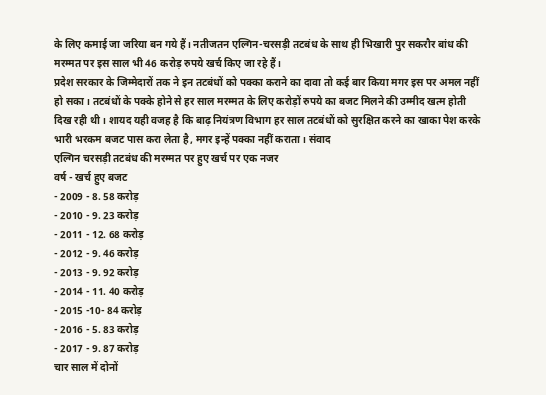के लिए कमाई जा जरिया बन गये हैं। नतीजतन एल्गिन-चरसड़ी तटबंध के साथ ही भिखारी पुर सकरौर बांध की मरम्मत पर इस साल भी 46 करोड़ रुपये खर्च किए जा रहे हैं।
प्रदेश सरकार के जिम्मेदारों तक ने इन तटबंधों को पक्का कराने का दावा तो कई बार किया मगर इस पर अमल नहीं हो सका। तटबंधों के पक्के होने से हर साल मरम्मत के लिए करोड़ों रुपये का बजट मिलने की उम्मीद खत्म होती दिख रही थी। शायद यही वजह है कि बाढ़ नियंत्रण विभाग हर साल तटबंधों को सुरक्षित करने का खाका पेश करके भारी भरकम बजट पास करा लेता है, मगर इन्हें पक्का नहीं कराता। संवाद
एल्गिन चरसड़ी तटबंध की मरम्मत पर हुए खर्च पर एक नजर
वर्ष - खर्च हुए बजट
- 2009 - 8. 58 करोड़
- 2010 - 9. 23 करोड़
- 2011 - 12. 68 करोड़
- 2012 - 9. 46 करोड़
- 2013 - 9. 92 करोड़
- 2014 - 11. 40 करोड़
- 2015 -10- 84 करोड़
- 2016 - 5. 83 करोड़
- 2017 - 9. 87 करोड़
चार साल में दोनों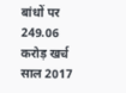बांधों पर 249.06 करोड़ खर्च
साल 2017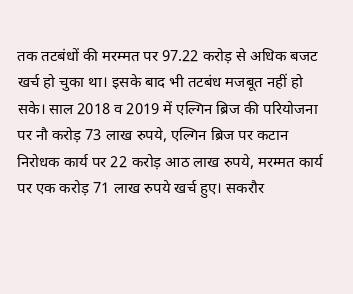तक तटबंधों की मरम्मत पर 97.22 करोड़ से अधिक बजट खर्च हो चुका था। इसके बाद भी तटबंध मजबूत नहीं हो सके। साल 2018 व 2019 में एल्गिन ब्रिज की परियोजना पर नौ करोड़ 73 लाख रुपये, एल्गिन ब्रिज पर कटान निरोधक कार्य पर 22 करोड़ आठ लाख रुपये, मरम्मत कार्य पर एक करोड़ 71 लाख रुपये खर्च हुए। सकरौर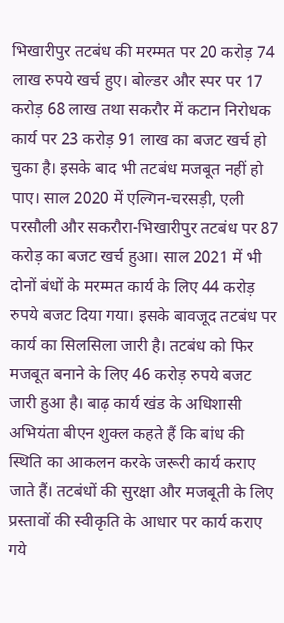भिखारीपुर तटबंध की मरम्मत पर 20 करोड़ 74 लाख रुपये खर्च हुए। बोल्डर और स्पर पर 17 करोड़ 68 लाख तथा सकरौर में कटान निरोधक कार्य पर 23 करोड़ 91 लाख का बजट खर्च हो चुका है। इसके बाद भी तटबंध मजबूत नहीं हो पाए। साल 2020 में एल्गिन-चरसड़ी, एली परसौली और सकरौरा-भिखारीपुर तटबंध पर 87 करोड़ का बजट खर्च हुआ। साल 2021 में भी दोनों बंधों के मरम्मत कार्य के लिए 44 करोड़ रुपये बजट दिया गया। इसके बावजूद तटबंध पर कार्य का सिलसिला जारी है। तटबंध को फिर मजबूत बनाने के लिए 46 करोड़ रुपये बजट जारी हुआ है। बाढ़ कार्य खंड के अधिशासी अभियंता बीएन शुक्ल कहते हैं कि बांध की स्थिति का आकलन करके जरूरी कार्य कराए जाते हैं। तटबंधों की सुरक्षा और मजबूती के लिए प्रस्तावों की स्वीकृति के आधार पर कार्य कराए गये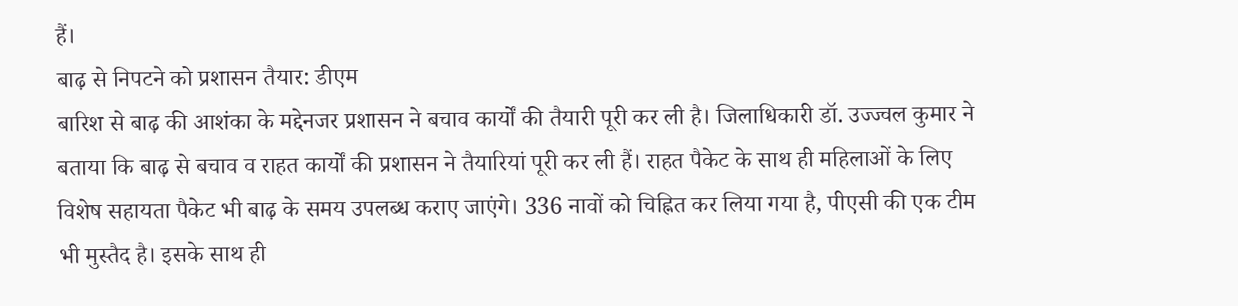हैं।
बाढ़ से निपटने को प्रशासन तैयार: डीएम
बारिश से बाढ़ की आशंका के मद्देनजर प्रशासन ने बचाव कार्यों की तैयारी पूरी कर ली है। जिलाधिकारी डॉ. उज्ज्वल कुमार ने बताया कि बाढ़ से बचाव व राहत कार्यों की प्रशासन ने तैयारियां पूरी कर ली हैं। राहत पैकेट के साथ ही महिलाओं के लिए विशेष सहायता पैकेट भी बाढ़ के समय उपलब्ध कराए जाएंगे। 336 नावों को चिह्नित कर लिया गया है, पीएसी की एक टीम भी मुस्तैद है। इसके साथ ही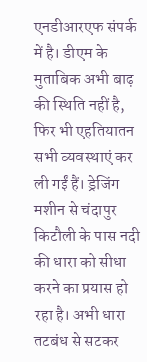एनडीआरएफ संपर्क में है। डीएम के मुताबिक अभी बाढ़ की स्थिति नहीं है, फिर भी एहतियातन सभी व्यवस्थाएं कर ली गईं हैं। ड्रेजिंग मशीन से चंदापुर किटौली के पास नदी की धारा को सीधा करने का प्रयास हो रहा है। अभी धारा तटबंध से सटकर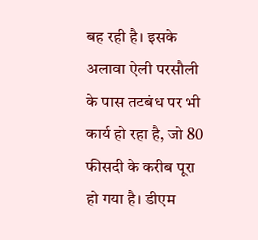बह रही है। इसके अलावा ऐली परसौली के पास तटबंध पर भी कार्य हो रहा है, जो 80 फीसदी के करीब पूरा हो गया है। डीएम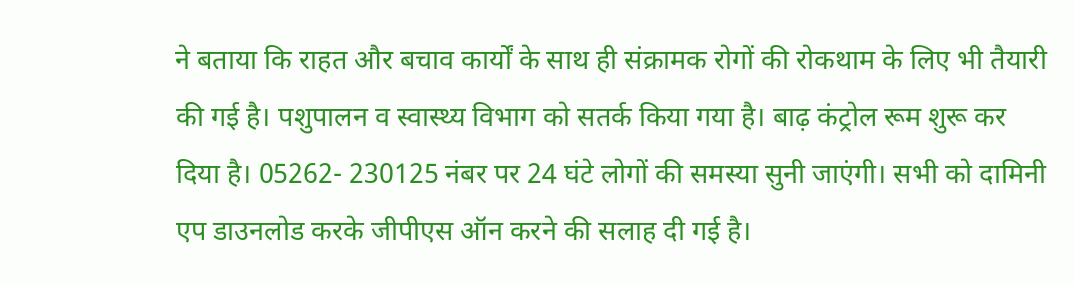ने बताया कि राहत और बचाव कार्यों के साथ ही संक्रामक रोगों की रोकथाम के लिए भी तैयारी की गई है। पशुपालन व स्वास्थ्य विभाग को सतर्क किया गया है। बाढ़ कंट्रोल रूम शुरू कर दिया है। 05262- 230125 नंबर पर 24 घंटे लोगों की समस्या सुनी जाएंगी। सभी को दामिनी एप डाउनलोड करके जीपीएस ऑन करने की सलाह दी गई है।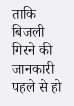ताकि बिजली गिरने की जानकारी पहले से हो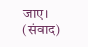जाए। (संवाद)